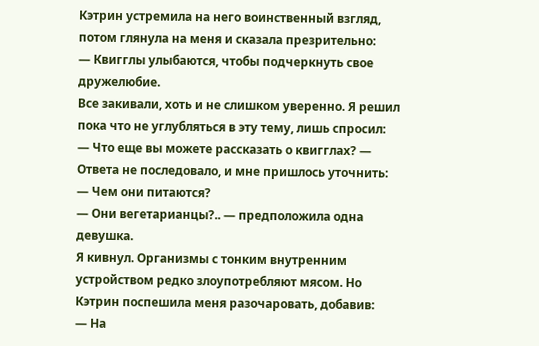Кэтрин устремила на него воинственный взгляд, потом глянула на меня и сказала презрительно:
— Квигглы улыбаются, чтобы подчеркнуть свое дружелюбие.
Все закивали, хоть и не слишком уверенно. Я решил пока что не углубляться в эту тему, лишь спросил:
— Что еще вы можете рассказать о квигглах? — Ответа не последовало, и мне пришлось уточнить: — Чем они питаются?
— Они вегетарианцы?.. — предположила одна девушка.
Я кивнул. Организмы с тонким внутренним устройством редко злоупотребляют мясом. Но Кэтрин поспешила меня разочаровать, добавив:
— На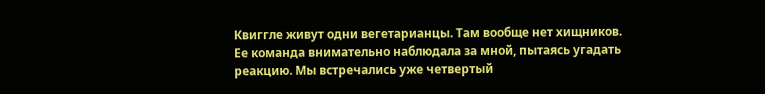Квиггле живут одни вегетарианцы. Там вообще нет хищников.
Ее команда внимательно наблюдала за мной, пытаясь угадать реакцию. Мы встречались уже четвертый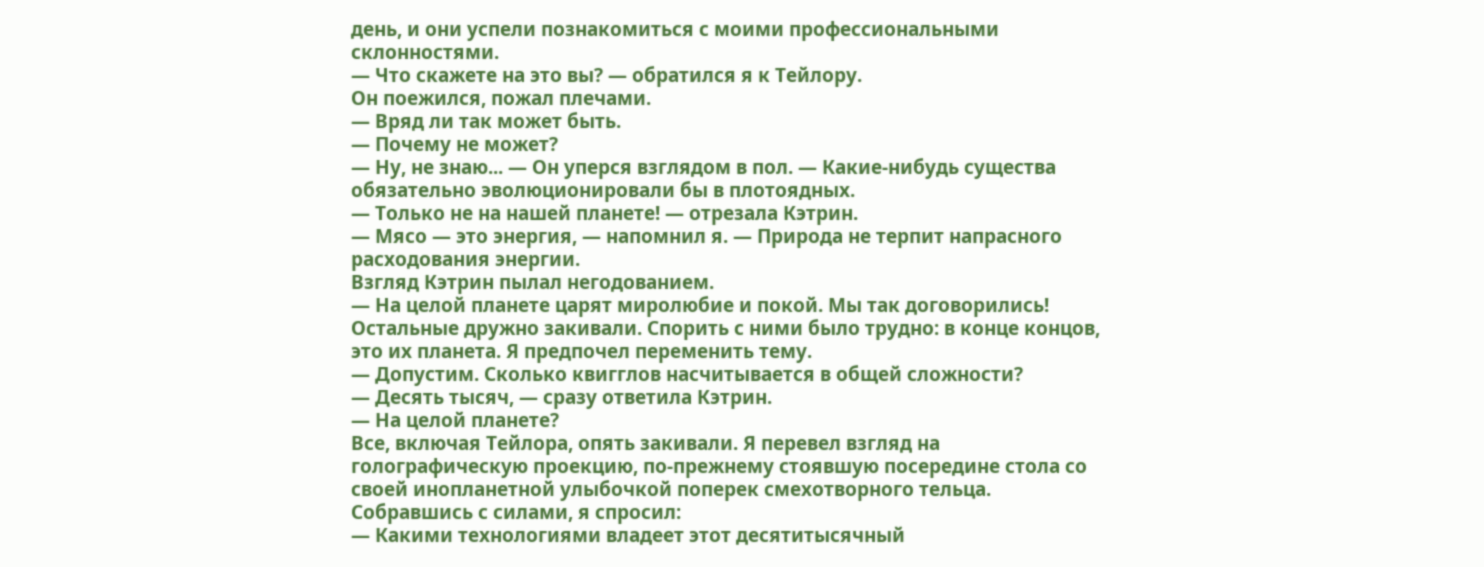день, и они успели познакомиться с моими профессиональными склонностями.
— Что скажете на это вы? — обратился я к Тейлору.
Он поежился, пожал плечами.
— Вряд ли так может быть.
— Почему не может?
— Ну, не знаю... — Он уперся взглядом в пол. — Какие-нибудь существа обязательно эволюционировали бы в плотоядных.
— Только не на нашей планете! — отрезала Кэтрин.
— Мясо — это энергия, — напомнил я. — Природа не терпит напрасного расходования энергии.
Взгляд Кэтрин пылал негодованием.
— На целой планете царят миролюбие и покой. Мы так договорились!
Остальные дружно закивали. Спорить с ними было трудно: в конце концов, это их планета. Я предпочел переменить тему.
— Допустим. Сколько квигглов насчитывается в общей сложности?
— Десять тысяч, — сразу ответила Кэтрин.
— На целой планете?
Все, включая Тейлора, опять закивали. Я перевел взгляд на голографическую проекцию, по-прежнему стоявшую посередине стола со своей инопланетной улыбочкой поперек смехотворного тельца. Собравшись с силами, я спросил:
— Какими технологиями владеет этот десятитысячный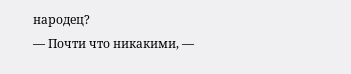народец?
— Почти что никакими, —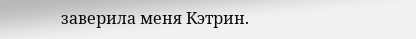заверила меня Кэтрин.